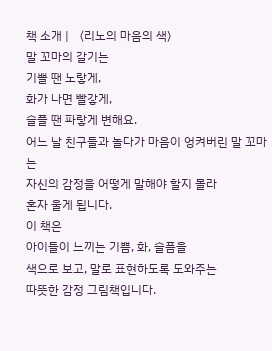책 소개 | 〈리노의 마음의 색〉
말 꼬마의 갈기는
기쁠 땐 노랗게,
화가 나면 빨갛게,
슬플 땐 파랗게 변해요.
어느 날 친구들과 놀다가 마음이 엉켜버린 말 꼬마는
자신의 감정을 어떻게 말해야 할지 몰라
혼자 울게 됩니다.
이 책은
아이들이 느끼는 기쁨, 화, 슬픔을
색으로 보고, 말로 표현하도록 도와주는
따뜻한 감정 그림책입니다.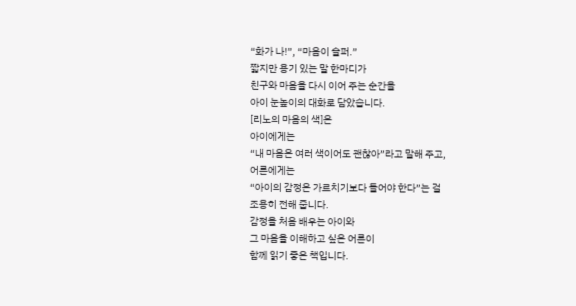“화가 나!”, “마음이 슬퍼.”
짧지만 용기 있는 말 한마디가
친구와 마음을 다시 이어 주는 순간을
아이 눈높이의 대화로 담았습니다.
[리노의 마음의 색]은
아이에게는
“내 마음은 여러 색이어도 괜찮아”라고 말해 주고,
어른에게는
“아이의 감정은 가르치기보다 들어야 한다”는 걸
조용히 전해 줍니다.
감정을 처음 배우는 아이와
그 마음을 이해하고 싶은 어른이
함께 읽기 좋은 책입니다.